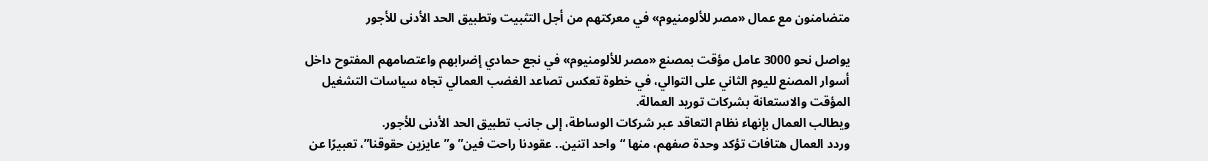متضامنون مع عمال «مصر للألومنيوم» في معركتهم من أجل التثبيت وتطبيق الحد الأدنى للأجور

يواصل نحو 3000 عامل مؤقت بمصنع «مصر للألومنيوم» في نجع حمادي إضرابهم واعتصامهم المفتوح داخل أسوار المصنع لليوم الثاني على التوالي، في خطوة تعكس تصاعد الغضب العمالي تجاه سياسات التشغيل المؤقت والاستعانة بشركات توريد العمالة.
ويطالب العمال بإنهاء نظام التعاقد عبر شركات الوساطة، إلى جانب تطبيق الحد الأدنى للأجور.
وردد العمال هتافات تؤكد وحدة صفهم، منها “واحد اتنين.. عقودنا راحت فين” و”عايزين حقوقنا”، تعبيرًا عن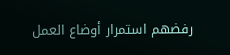رفضهم استمرار أوضاع العمل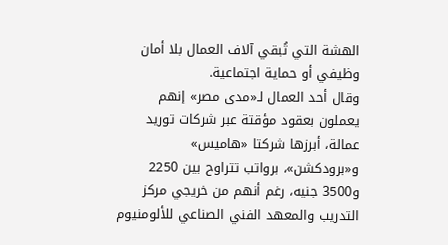الهشة التي تُبقي آلاف العمال بلا أمان وظيفي أو حماية اجتماعية.
وقال أحد العمال لـ«مدى مصر» إنهم يعملون بعقود مؤقتة عبر شركات توريد عمالة، أبرزها شركتا «هاميس» و«برودكشن»، برواتب تتراوح بين 2250 و3500 جنيه، رغم أنهم من خريجي مركز التدريب والمعهد الفني الصناعي للألومنيوم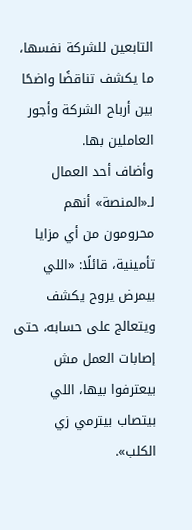التابعين للشركة نفسها، ما يكشف تناقضًا واضحًا بين أرباح الشركة وأجور العاملين بها.
وأضاف أحد العمال لـ«المنصة» أنهم محرومون من أي مزايا تأمينية، قائلًا: «اللي بيمرض يروح يكشف ويتعالج على حسابه، حتى إصابات العمل مش بيعترفوا بيها، اللي بيتصاب بيترمي زي الكلب».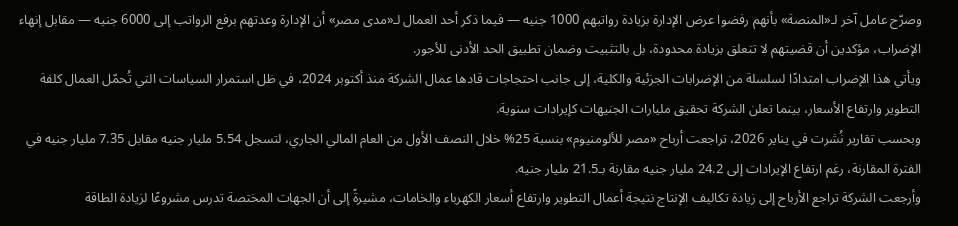وصرّح عامل آخر لـ«المنصة» بأنهم رفضوا عرض الإدارة بزيادة رواتبهم 1000 جنيه — فيما ذكر أحد العمال لـ«مدى مصر» أن الإدارة وعدتهم برفع الرواتب إلى 6000 جنيه — مقابل إنهاء الإضراب، مؤكدين أن قضيتهم لا تتعلق بزيادة محدودة، بل بالتثبيت وضمان تطبيق الحد الأدنى للأجور.
ويأتي هذا الإضراب امتدادًا لسلسلة من الإضرابات الجزئية والكلية، إلى جانب احتجاجات قادها عمال الشركة منذ أكتوبر 2024، في ظل استمرار السياسات التي تُحمّل العمال كلفة التطوير وارتفاع الأسعار، بينما تعلن الشركة تحقيق مليارات الجنيهات كإيرادات سنوية.
وبحسب تقارير نُشرت في يناير 2026، تراجعت أرباح «مصر للألومنيوم» بنسبة 25% خلال النصف الأول من العام المالي الجاري، لتسجل 5.54 مليار جنيه مقابل 7.35 مليار جنيه في الفترة المقارنة، رغم ارتفاع الإيرادات إلى 24.2 مليار جنيه مقارنة بـ21.5 مليار جنيه.
وأرجعت الشركة تراجع الأرباح إلى زيادة تكاليف الإنتاج نتيجة أعمال التطوير وارتفاع أسعار الكهرباء والخامات، مشيرةً إلى أن الجهات المختصة تدرس مشروعًا لزيادة الطاقة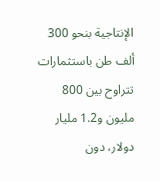الإنتاجية بنحو 300 ألف طن باستثمارات تتراوح بين 800 مليون و1.2 مليار دولار، دون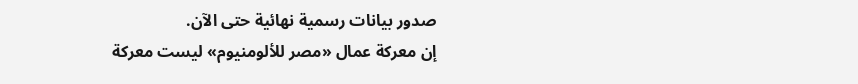صدور بيانات رسمية نهائية حتى الآن.
إن معركة عمال «مصر للألومنيوم» ليست معركة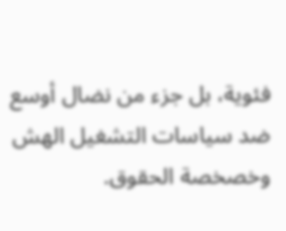فئوية، بل جزء من نضال أوسع ضد سياسات التشغيل الهش وخصخصة الحقوق.